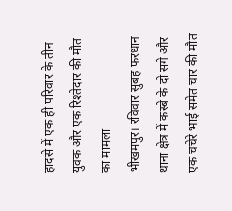हादसे में एक ही परिवार के तीन युवक और एक रिश्तेदार की मौत का मामला
भीखमपुर। रविवार सुबह फरधान थाना क्षेत्र में कस्बे के दो सगे और एक चचेरे भाई समेत चार की मौत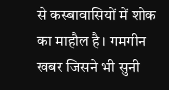से कस्बावासियों में शोक का माहौल है। गमगीन खबर जिसने भी सुनी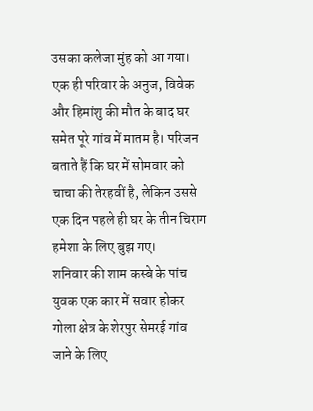उसका कलेजा मुंह को आ गया। एक ही परिवार के अनुज, विवेक और हिमांशु की मौत के बाद घर समेत पूरे गांव में मातम है। परिजन बताते हैं कि घर में सोमवार को चाचा की तेरहवीं है, लेकिन उससे एक दिन पहले ही घर के तीन चिराग हमेशा के लिए बुझ गए।
शनिवार की शाम कस्बे के पांच युवक एक कार में सवार होकर गोला क्षेत्र के शेरपुर सेमरई गांव जाने के लिए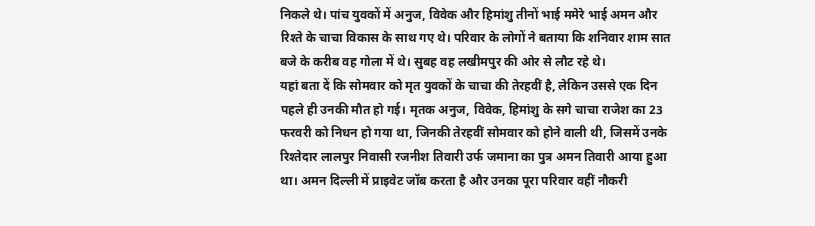निकले थे। पांच युवकों में अनुज, विवेक और हिमांशु तीनों भाई ममेरे भाई अमन और रिश्ते के चाचा विकास के साथ गए थे। परिवार के लोगों ने बताया कि शनिवार शाम सात बजे के करीब वह गोला में थे। सुबह वह लखीमपुर की ओर से लौट रहे थे।
यहां बता दें कि सोमवार को मृत युवकों के चाचा की तेरहवीं है, लेकिन उससे एक दिन पहले ही उनकी मौत हो गई। मृतक अनुज, विवेक, हिमांशु के सगे चाचा राजेश का 23 फरवरी को निधन हो गया था, जिनकी तेरहवीं सोमवार को होने वाली थी, जिसमें उनके रिश्तेदार लालपुर निवासी रजनीश तिवारी उर्फ जमाना का पुत्र अमन तिवारी आया हुआ था। अमन दिल्ली में प्राइवेट जॉब करता है और उनका पूरा परिवार वहीं नौकरी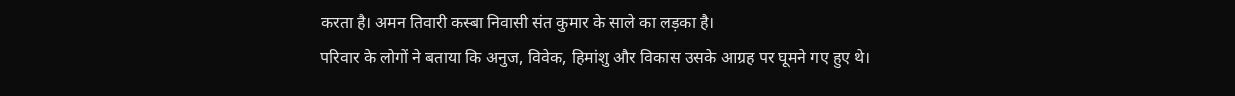करता है। अमन तिवारी कस्बा निवासी संत कुमार के साले का लड़का है।
परिवार के लोगों ने बताया कि अनुज, विवेक, हिमांशु और विकास उसके आग्रह पर घूमने गए हुए थे।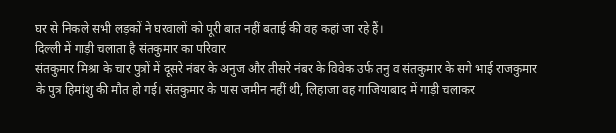घर से निकले सभी लड़कों ने घरवालों को पूरी बात नहीं बताई की वह कहां जा रहे हैं।
दिल्ली में गाड़ी चलाता है संतकुमार का परिवार
संतकुमार मिश्रा के चार पुत्रों में दूसरे नंबर के अनुज और तीसरे नंबर के विवेक उर्फ तनु व संतकुमार के सगे भाई राजकुमार के पुत्र हिमांशु की मौत हो गई। संतकुमार के पास जमीन नहीं थी, लिहाजा वह गाजियाबाद में गाड़ी चलाकर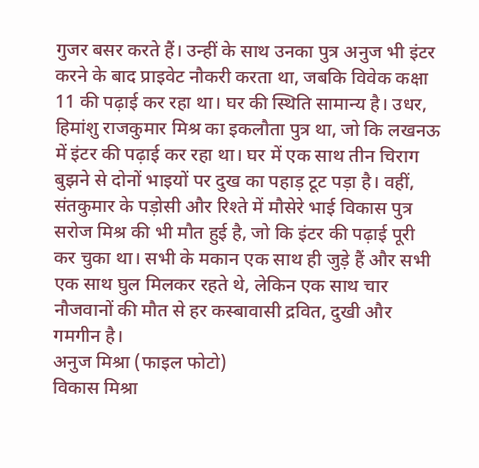गुजर बसर करते हैं। उन्हीं के साथ उनका पुत्र अनुज भी इंटर करने के बाद प्राइवेट नौकरी करता था, जबकि विवेक कक्षा 11 की पढ़ाई कर रहा था। घर की स्थिति सामान्य है। उधर, हिमांशु राजकुमार मिश्र का इकलौता पुत्र था, जो कि लखनऊ में इंटर की पढ़ाई कर रहा था। घर में एक साथ तीन चिराग बुझने से दोनों भाइयों पर दुख का पहाड़ टूट पड़ा है। वहीं, संतकुमार के पड़ोसी और रिश्ते में मौसेरे भाई विकास पुत्र सरोज मिश्र की भी मौत हुई है, जो कि इंटर की पढ़ाई पूरी कर चुका था। सभी के मकान एक साथ ही जुड़े हैं और सभी एक साथ घुल मिलकर रहते थे, लेकिन एक साथ चार नौजवानों की मौत से हर कस्बावासी द्रवित, दुखी और गमगीन है।
अनुज मिश्रा (फाइल फोटो)
विकास मिश्रा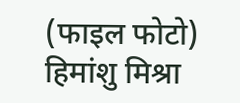(फाइल फोटो)
हिमांशु मिश्रा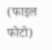(फाइल फोटो)